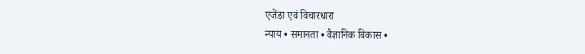एजेंडा एवं विचारधारा
न्याय • समानता • वैज्ञानिक विकास •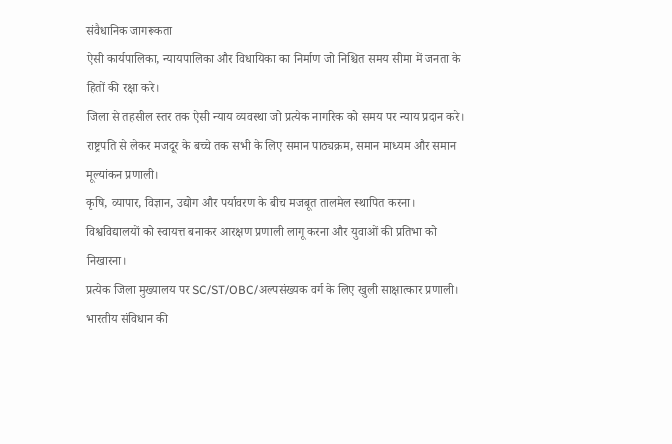संवैधानिक जागरूकता
ऐसी कार्यपालिका, न्यायपालिका और विधायिका का निर्माण जो निश्चित समय सीमा में जनता के हितों की रक्षा करे।
जिला से तहसील स्तर तक ऐसी न्याय व्यवस्था जो प्रत्येक नागरिक को समय पर न्याय प्रदान करे।
राष्ट्रपति से लेकर मजदूर के बच्चे तक सभी के लिए समान पाठ्यक्रम, समान माध्यम और समान मूल्यांकन प्रणाली।
कृषि, व्यापार, विज्ञान, उद्योग और पर्यावरण के बीच मजबूत तालमेल स्थापित करना।
विश्वविद्यालयों को स्वायत्त बनाकर आरक्षण प्रणाली लागू करना और युवाओं की प्रतिभा को निखारना।
प्रत्येक जिला मुख्यालय पर SC/ST/OBC/अल्पसंख्यक वर्ग के लिए खुली साक्षात्कार प्रणाली।
भारतीय संविधान की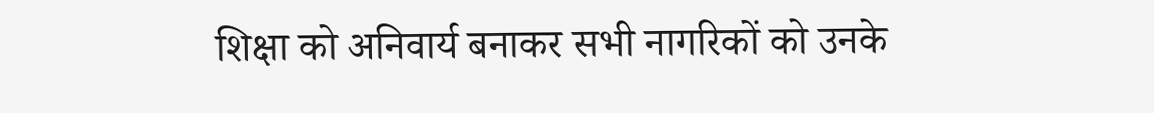शिक्षा को अनिवार्य बनाकर सभी नागरिकों को उनके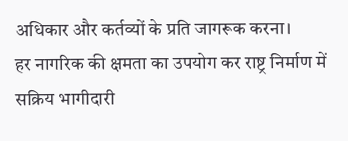अधिकार और कर्तव्यों के प्रति जागरूक करना।
हर नागरिक की क्षमता का उपयोग कर राष्ट्र निर्माण में सक्रिय भागीदारी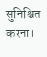सुनिश्चित करना।